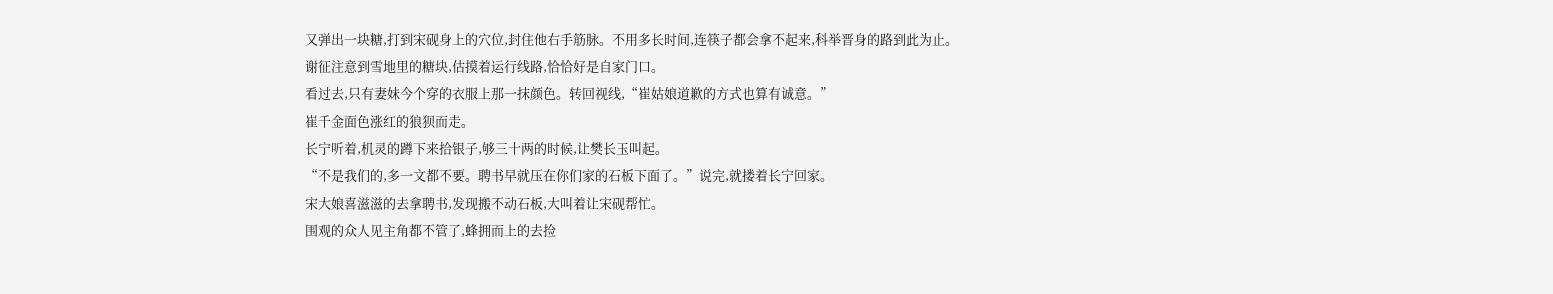又弹出一块糖,打到宋砚身上的穴位,封住他右手筋脉。不用多长时间,连筷子都会拿不起来,科举晋身的路到此为止。
谢征注意到雪地里的糖块,估摸着运行线路,恰恰好是自家门口。
看过去,只有妻妹今个穿的衣服上那一抹颜色。转回视线,“崔姑娘道歉的方式也算有诚意。”
崔千金面色涨红的狼狈而走。
长宁听着,机灵的蹲下来拾银子,够三十两的时候,让樊长玉叫起。
“不是我们的,多一文都不要。聘书早就压在你们家的石板下面了。”说完,就搂着长宁回家。
宋大娘喜滋滋的去拿聘书,发现搬不动石板,大叫着让宋砚帮忙。
围观的众人见主角都不管了,蜂拥而上的去捡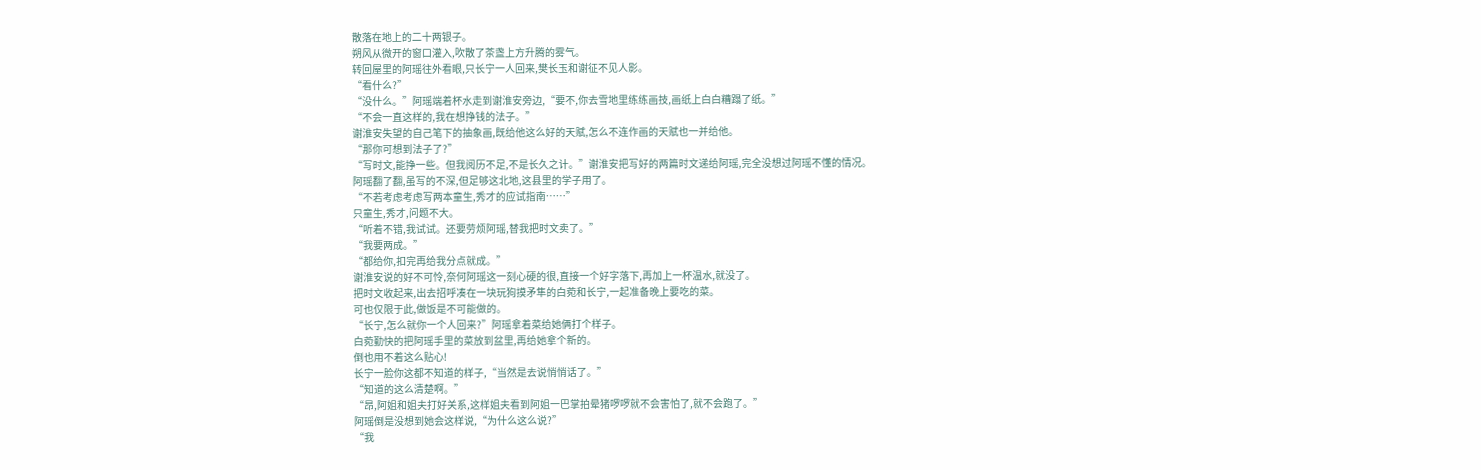散落在地上的二十两银子。
朔风从微开的窗口灌入,吹散了茶盏上方升腾的雾气。
转回屋里的阿瑶往外看眼,只长宁一人回来,樊长玉和谢征不见人影。
“看什么?”
“没什么。”阿瑶端着杯水走到谢淮安旁边,“要不,你去雪地里练练画技,画纸上白白糟蹋了纸。”
“不会一直这样的,我在想挣钱的法子。”
谢淮安失望的自己笔下的抽象画,既给他这么好的天赋,怎么不连作画的天赋也一并给他。
“那你可想到法子了?”
“写时文,能挣一些。但我阅历不足,不是长久之计。”谢淮安把写好的两篇时文递给阿瑶,完全没想过阿瑶不懂的情况。
阿瑶翻了翻,虽写的不深,但足够这北地,这县里的学子用了。
“不若考虑考虑写两本童生,秀才的应试指南……”
只童生,秀才,问题不大。
“听着不错,我试试。还要劳烦阿瑶,替我把时文卖了。”
“我要两成。”
“都给你,扣完再给我分点就成。”
谢淮安说的好不可怜,奈何阿瑶这一刻心硬的很,直接一个好字落下,再加上一杯温水,就没了。
把时文收起来,出去招呼凑在一块玩狗摸矛隼的白菀和长宁,一起准备晚上要吃的菜。
可也仅限于此,做饭是不可能做的。
“长宁,怎么就你一个人回来?”阿瑶拿着菜给她俩打个样子。
白菀勤快的把阿瑶手里的菜放到盆里,再给她拿个新的。
倒也用不着这么贴心!
长宁一脸你这都不知道的样子,“当然是去说悄悄话了。”
“知道的这么清楚啊。”
“昂,阿姐和姐夫打好关系,这样姐夫看到阿姐一巴掌拍晕猪啰啰就不会害怕了,就不会跑了。”
阿瑶倒是没想到她会这样说,“为什么这么说?”
“我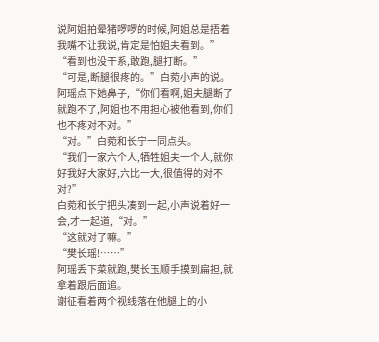说阿姐拍晕猪啰啰的时候,阿姐总是捂着我嘴不让我说,肯定是怕姐夫看到。”
“看到也没干系,敢跑,腿打断。”
“可是,断腿很疼的。”白菀小声的说。
阿瑶点下她鼻子,“你们看啊,姐夫腿断了就跑不了,阿姐也不用担心被他看到,你们也不疼对不对。”
“对。”白菀和长宁一同点头。
“我们一家六个人,牺牲姐夫一个人,就你好我好大家好,六比一大,很值得的对不对?”
白菀和长宁把头凑到一起,小声说着好一会,才一起道,“对。”
“这就对了嘛。”
“樊长瑶!……”
阿瑶丢下菜就跑,樊长玉顺手摸到扁担,就拿着跟后面追。
谢征看着两个视线落在他腿上的小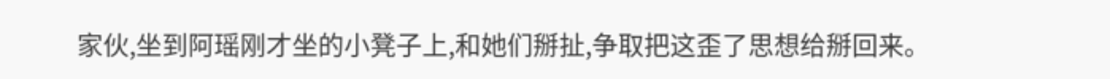家伙,坐到阿瑶刚才坐的小凳子上,和她们掰扯,争取把这歪了思想给掰回来。